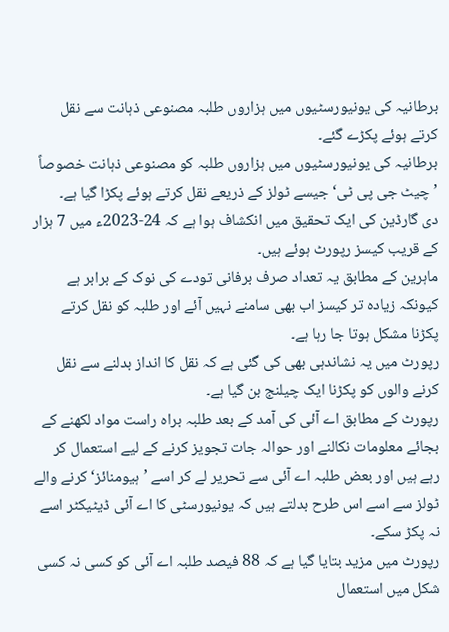برطانیہ کی یونیورسٹیوں میں ہزاروں طلبہ مصنوعی ذہانت سے نقل کرتے ہوئے پکڑے گئے۔
برطانیہ کی یونیورسٹیوں میں ہزاروں طلبہ کو مصنوعی ذہانت خصوصاً ’چیٹ جی پی ٹی‘ جیسے ٹولز کے ذریعے نقل کرتے ہوئے پکڑا گیا ہے۔
دی گارڈین کی ایک تحقیق میں انکشاف ہوا ہے کہ 24-2023ء میں 7 ہزار کے قریب کیسز رپورٹ ہوئے ہیں۔
ماہرین کے مطابق یہ تعداد صرف برفانی تودے کی نوک کے برابر ہے کیونکہ زیادہ تر کیسز اب بھی سامنے نہیں آئے اور طلبہ کو نقل کرتے پکڑنا مشکل ہوتا جا رہا ہے۔
رپورٹ میں یہ نشاندہی بھی کی گئی ہے کہ نقل کا انداز بدلنے سے نقل کرنے والوں کو پکڑنا ایک چیلنج بن گیا ہے۔
رپورٹ کے مطابق اے آئی کی آمد کے بعد طلبہ براہ راست مواد لکھنے کے بجائے معلومات نکالنے اور حوالہ جات تجویز کرنے کے لیے استعمال کر رہے ہیں اور بعض طلبہ اے آئی سے تحریر لے کر اسے ’ہیومنائز‘ کرنے والے ٹولز سے اسے اس طرح بدلتے ہیں کہ یونیورسٹی کا اے آئی ڈیٹیکٹر اسے نہ پکڑ سکے۔
رپورٹ میں مزید بتایا گیا ہے کہ 88 فیصد طلبہ اے آئی کو کسی نہ کسی شکل میں استعمال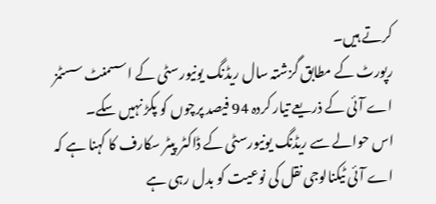کرتے ہیں۔
رپورٹ کے مطابق گزشتہ سال ریڈنگ یونیورسٹی کے اسسمنٹ سسٹمز اے آئی کے ذریعے تیار کردہ 94 فیصد پرچوں کو پکڑ نہیں سکے۔
اس حوالے سے ریڈنگ یونیورسٹی کے ڈاکٹر پیٹر سکارف کا کہنا ہے کہ اے آئی ٹیکنالوجی نقل کی نوعیت کو بدل رہی ہے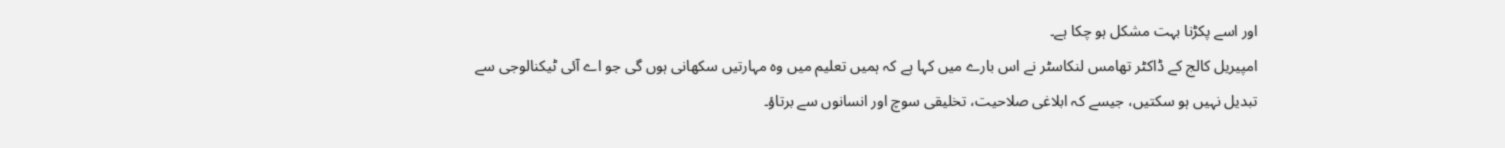اور اسے پکڑنا بہت مشکل ہو چکا ہے۔
امپیریل کالج کے ڈاکٹر تھامس لنکاسٹر نے اس بارے میں کہا ہے کہ ہمیں تعلیم میں وہ مہارتیں سکھانی ہوں گی جو اے آئی ٹیکنالوجی سے تبدیل نہیں ہو سکتیں، جیسے کہ ابلاغی صلاحیت، تخلیقی سوچ اور انسانوں سے برتاؤ۔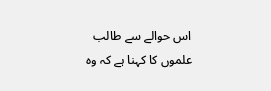اس حوالے سے طالب علموں کا کہنا ہے کہ وہ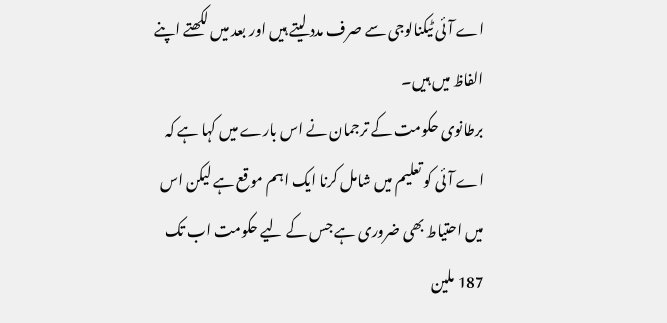اے آئی ٹیکنالوجی سے صرف مدد لیتے ہیں اور بعد میں لکھتے اپنے الفاظ میں ہیں۔
برطانوی حکومت کے ترجمان نے اس بارے میں کہا ہے کہ اے آئی کو تعلیم میں شامل کرنا ایک اہم موقع ہے لیکن اس میں احتیاط بھی ضروری ہے جس کے لیے حکومت اب تک 187 ملین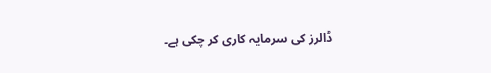ڈالرز کی سرمایہ کاری کر چکی ہے۔